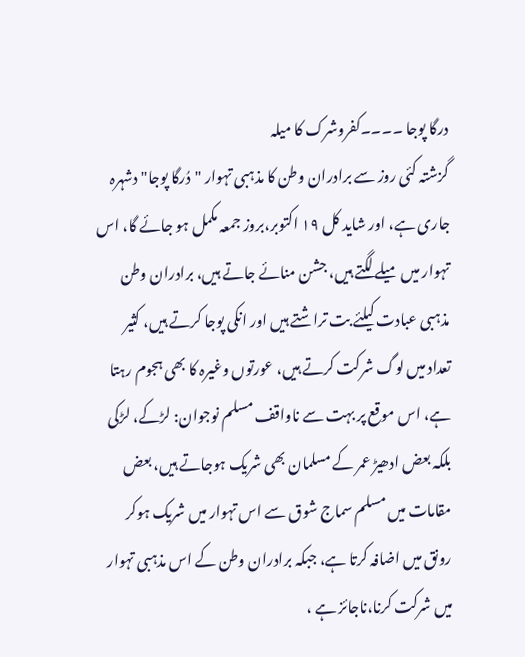درگا پوجا ۔۔۔۔کفروشرک کا میلہ
گزشتہ کئی روز سے برادران وطن کا مذہبی تہوار "دُرگا پوجا" دشہرہ جاری ہے، اور شاید کل ١٩ اکتوبر،بروز جمعہ مکمل ہو جائے گا، اس تہوار میں میلے لگتے ہیں، جشن منائے جاتے ہیں، برادران وطن مذہبی عبادت کیلئے بت تراشتے ہیں اور انکی پوجا کرتے ہیں، کثیر تعداد میں لوگ شرکت کرتے ہیں، عورتوں وغیرہ کا بھی ہجوم رہتا ہے، اس موقع پر بہت سے ناواقف مسلم نوجوان: لڑکے، لڑکی بلکہ بعض ادھیڑ عمر کے مسلمان بھی شریک ہوجاتے ہیں، بعض مقامات میں مسلم سماج شوق سے اس تہوار میں شریک ہوکر رونق میں اضافہ کرتا ہے، جبکہ برادران وطن کے اس مذہبی تہوار میں شرکت کرنا،ناجائز ہے ،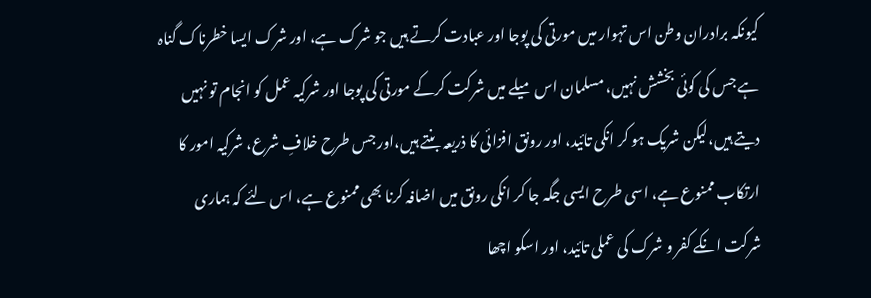کیونکہ برادران وطن اس تہوار میں مورتی کی پوجا اور عبادت کرتے ہیں جو شرک ہے، اور شرک ایسا خطرناک گناہ ہے جس کی کوئی بخشش نہیں، مسلمان اس میلے میں شرکت کرکے مورتی کی پوجا اور شرکیہ عمل کو انجام تو نہیں دیتے ہیں،لیکن شریک ہو کر انکی تائید، اور رونق افزائی کا ذریعہ بنتے ہیں،اور جس طرح خلافِ شرع، شرکیہ امور کا ارتکاب ممنوع ہے، اسی طرح ایسی جگہ جا کر انکی رونق میں اضافہ کرنا بھی ممنوع ہے، اس لئے کہ ہماری شرکت انکے کفر و شرک کی عملی تائید، اور اسکو اچھا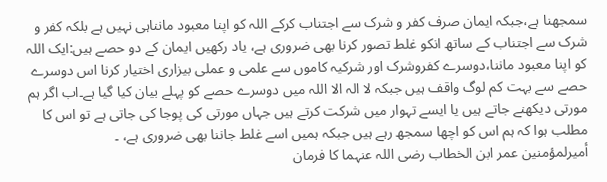سمجھنا ہے،جبکہ ایمان صرف کفر و شرک سے اجتناب کرکے اللہ کو اپنا معبود مانناہی نہیں ہے بلکہ کفر و شرک سے اجتناب کے ساتھ انکو غلط تصور کرنا بھی ضروری ہے، یاد رکھیں ایمان کے دو حصے ہیں:ایک اللہ کو اپنا معبود ماننا،دوسرے کفروشرک اور شرکیہ کاموں سے علمی و عملی بیزاری اختیار کرنا اس دوسرے حصے سے بہت کم لوگ واقف ہیں جبکہ لا الہ الا اللہ میں دوسرے حصے کو پہلے بیان کیا گیا ہے۔اب اگر ہم مورتی دیکھنے جاتے ہیں یا ایسے تہوار میں شرکت کرتے ہیں جہاں مورتی کی پوجا کی جاتی ہے تو اس کا مطلب ہوا کہ ہم اس کو اچھا سمجھ رہے ہیں جبکہ ہمیں اسے غلط جاننا بھی ضروری ہے، ۔
أمیرلمؤمنین عمر ابن الخطاب رضی اللہ عنہما کا فرمان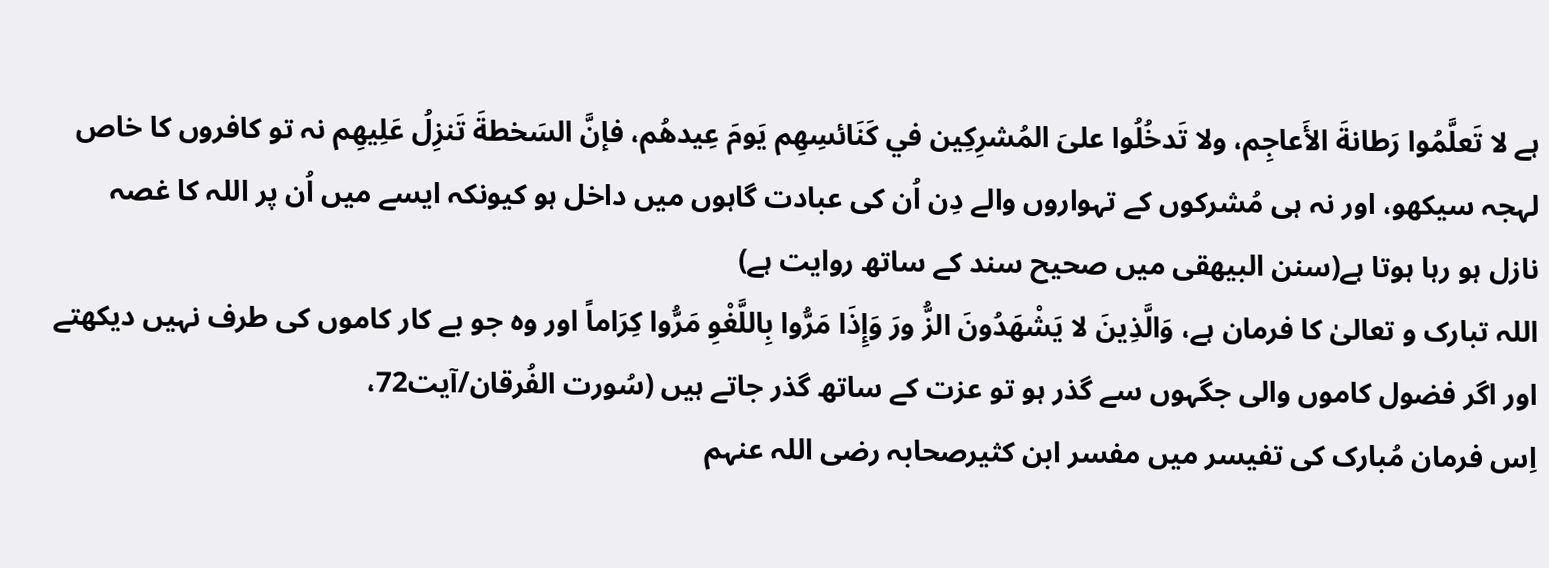ہے لا تَعلَّمُوا رَطانةَ الأَعاجِم، ولا تَدخُلُوا علىَ المُشرِكِين في كَنَائسِهِم يَومَ عِيدهُم، فإنَّ السَخطةَ تَنزِلُ عَلِيهِم نہ تو کافروں کا خاص لہجہ سیکھو، اور نہ ہی مُشرکوں کے تہواروں والے دِن اُن کی عبادت گاہوں میں داخل ہو کیونکہ ایسے میں اُن پر اللہ کا غصہ نازل ہو رہا ہوتا ہے(سنن البیھقی میں صحیح سند کے ساتھ روایت ہے)
اللہ تبارک و تعالیٰ کا فرمان ہے، وَالَّذِينَ لا يَشْهَدُونَ الزُّ ورَ وَإِذَا مَرُّوا بِاللَّغْوِ مَرُّوا كِرَاماً اور وہ جو بے کار کاموں کی طرف نہیں دیکھتے اور اگر فضول کاموں والی جگہوں سے گذر ہو تو عزت کے ساتھ گذر جاتے ہیں (سُورت الفُرقان/آیت72،
اِس فرمان مُبارک کی تفیسر میں مفسر ابن کثیرصحابہ رضی اللہ عنہم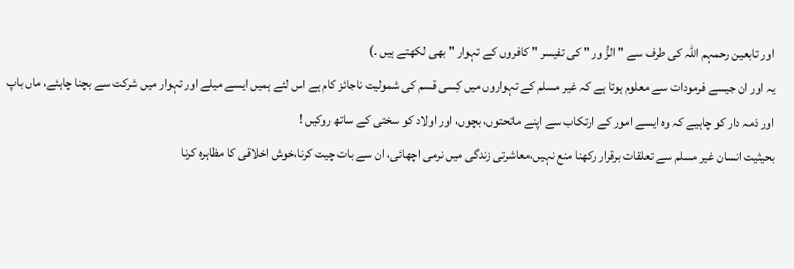اور تابعین رحمہم اللہ کی طرف سے " الزُّ ور " کی تفیسر " کافروں کے تہوار " بھی لکھتے ہیں ۔)
یہ اور ان جیسے فرمودات سے معلوم ہوتا ہے کہ غیر مسلم کے تہواروں میں کِسی قسم کی شمولیت ناجائز کام ہے اس لئے ہمیں ایسے میلے اور تہوار میں شرکت سے بچنا چاہئے، ماں باپ اور ذمہ دار کو چاہیے کہ وہ ایسے امور کے ارتکاب سے اپنے ماتحتوں، بچوں، اور اولاد کو سختی کے ساتھ روکیں !
بحیثیت انسان غیر مسلم سے تعلقات برقرار رکھنا منع نہیں،معاشرتی زندگی میں نرمی اچھائی، ان سے بات چیت کرنا،خوش اخلاقی کا مظاہرہ کرنا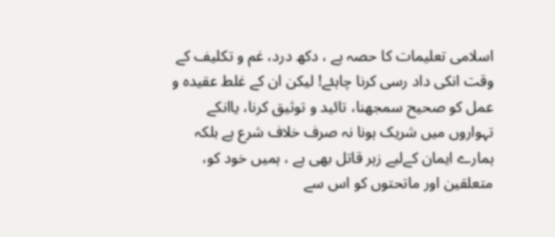اسلامی تعلیمات کا حصہ ہے ، دکھ درد، غم و تکلیف کے وقت انکی داد رسی کرنا چاہئے! لیکن ان کے غلط عقیدہ و عمل کو صحیح سمجھنا، تائید و توثیق کرنا، یاانکے تہواروں میں شریک ہونا نہ صرف خلاف شرع ہے بلکہ ہمارے ایمان کےلیے زہر قاتل بھی ہے ، ہمیں خود کو، متعلقین اور ماتحتوں کو اس سے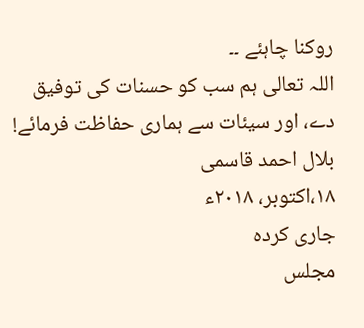روکنا چاہئے ۔۔
اللہ تعالی ہم سب کو حسنات کی توفیق دے، اور سیئات سے ہماری حفاظت فرمائے!
بلال احمد قاسمی
١٨،اکتوبر، ٢٠١٨ء
جاری کردہ
مجلس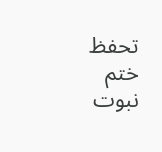تحفظ ختم نبوت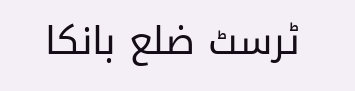ٹرسٹ ضلع بانکا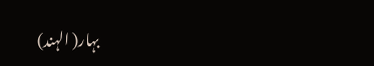بہار( الہند)